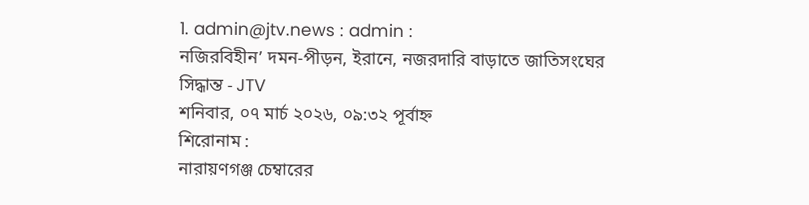1. admin@jtv.news : admin :
নজিরবিহীন’ দমন-পীড়ন, ইরানে, নজরদারি বাড়াতে জাতিসংঘের সিদ্ধান্ত - JTV
শনিবার, ০৭ মার্চ ২০২৬, ০৯:৩২ পূর্বাহ্ন
শিরোনাম :
নারায়ণগঞ্জ চেম্বারের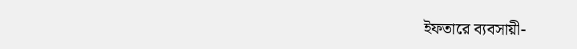ইফতারে ব্যবসায়ী-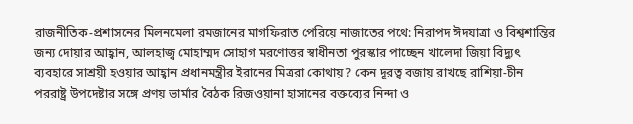রাজনীতিক-প্রশাসনের মিলনমেলা রমজানের মাগফিরাত পেরিয়ে নাজাতের পথে: নিরাপদ ঈদযাত্রা ও বিশ্বশান্তির জন্য দোয়ার আহ্বান, আলহাজ্ব মোহাম্মদ সোহাগ মরণোত্তর স্বাধীনতা পুরস্কার পাচ্ছেন খালেদা জিয়া বিদ্যুৎ ব্যবহারে সাশ্রয়ী হওয়ার আহ্বান প্রধানমন্ত্রীর ইরানের মিত্ররা কোথায়? কেন দূরত্ব বজায় রাখছে রাশিয়া-চীন পররাষ্ট্র উপদেষ্টার সঙ্গে প্রণয় ভার্মার বৈঠক রিজওয়ানা হাসানের বক্তব্যের নিন্দা ও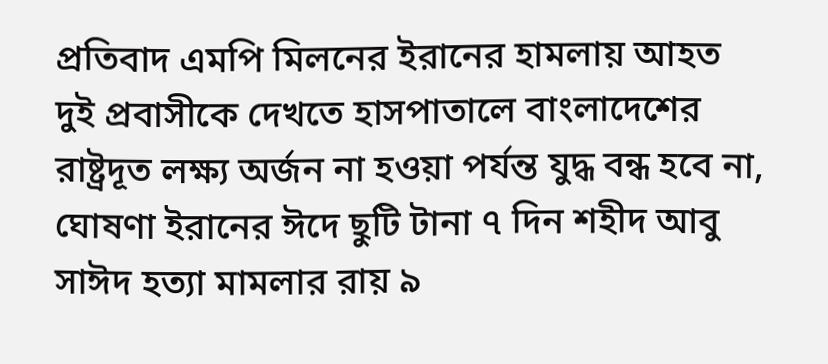প্রতিবাদ এমপি মিলনের ইরানের হামলায় আহত দুই প্রবাসীকে দেখতে হাসপাতালে বাংলাদেশের রাষ্ট্রদূত লক্ষ্য অর্জন না হওয়া পর্যন্ত যুদ্ধ বন্ধ হবে না, ঘোষণা ইরানের ঈদে ছুটি টানা ৭ দিন শহীদ আবু সাঈদ হত্যা মামলার রায় ৯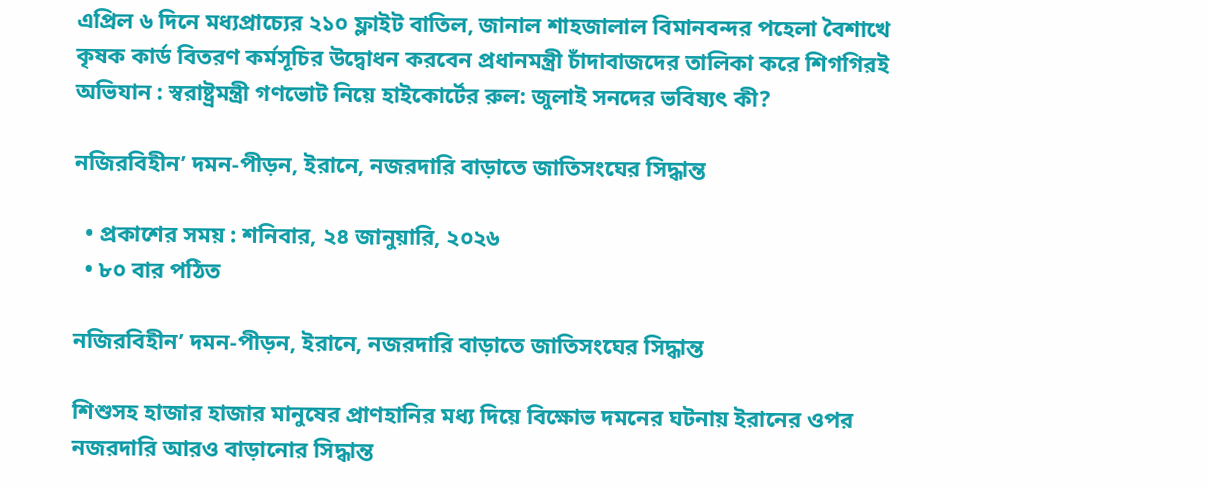এপ্রিল ৬ দিনে মধ্যপ্রাচ্যের ২১০ ফ্লাইট বাতিল, জানাল শাহজালাল বিমানবন্দর পহেলা বৈশাখে কৃষক কার্ড বিতরণ কর্মসূচির উদ্বোধন করবেন প্রধানমন্ত্রী চাঁদাবাজদের তালিকা করে শিগগিরই অভিযান : স্বরাষ্ট্রমন্ত্রী গণভোট নিয়ে হাইকোর্টের রুল: জুলাই সনদের ভবিষ্যৎ কী?

নজিরবিহীন’ দমন-পীড়ন, ইরানে, নজরদারি বাড়াতে জাতিসংঘের সিদ্ধান্ত

  • প্রকাশের সময় : শনিবার, ২৪ জানুয়ারি, ২০২৬
  • ৮০ বার পঠিত

নজিরবিহীন’ দমন-পীড়ন, ইরানে, নজরদারি বাড়াতে জাতিসংঘের সিদ্ধান্ত

শিশুসহ হাজার হাজার মানুষের প্রাণহানির মধ্য দিয়ে বিক্ষোভ দমনের ঘটনায় ইরানের ওপর নজরদারি আরও বাড়ানোর সিদ্ধান্ত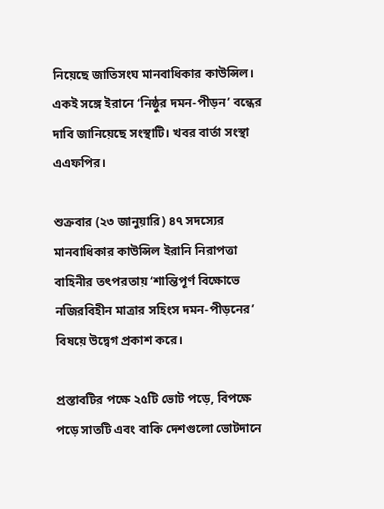নিয়েছে জাতিসংঘ মানবাধিকার কাউন্সিল। একই সঙ্গে ইরানে ‘নিষ্ঠুর দমন-পীড়ন’ বন্ধের দাবি জানিয়েছে সংস্থাটি। খবর বার্তা সংস্থা এএফপির।

শুক্রবার (২৩ জানুয়ারি) ৪৭ সদস্যের মানবাধিকার কাউন্সিল ইরানি নিরাপত্তা বাহিনীর তৎপরতায় ‘শান্তিপূর্ণ বিক্ষোভে নজিরবিহীন মাত্রার সহিংস দমন-পীড়নের’ বিষয়ে উদ্বেগ প্রকাশ করে।

প্রস্তাবটির পক্ষে ২৫টি ভোট পড়ে, বিপক্ষে পড়ে সাতটি এবং বাকি দেশগুলো ভোটদানে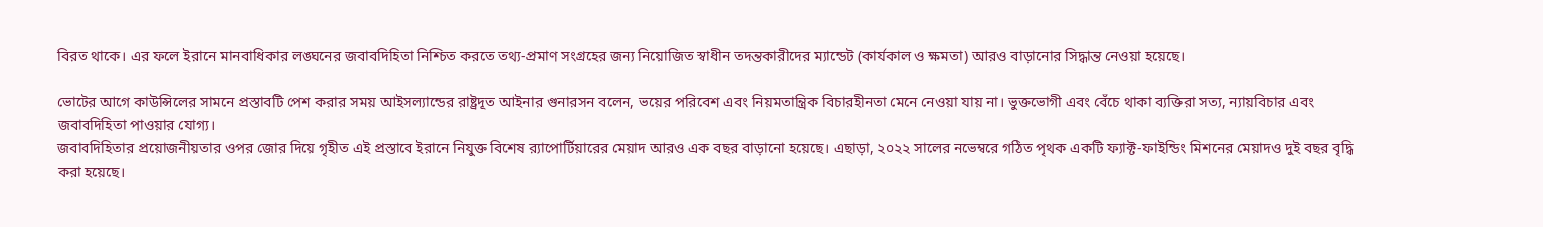বিরত থাকে। এর ফলে ইরানে মানবাধিকার লঙ্ঘনের জবাবদিহিতা নিশ্চিত করতে তথ্য-প্রমাণ সংগ্রহের জন্য নিয়োজিত স্বাধীন তদন্তকারীদের ম্যান্ডেট (কার্যকাল ও ক্ষমতা) আরও বাড়ানোর সিদ্ধান্ত নেওয়া হয়েছে।

ভোটের আগে কাউন্সিলের সামনে প্রস্তাবটি পেশ করার সময় আইসল্যান্ডের রাষ্ট্রদূত আইনার গুনারসন বলেন, ভয়ের পরিবেশ এবং নিয়মতান্ত্রিক বিচারহীনতা মেনে নেওয়া যায় না। ভুক্তভোগী এবং বেঁচে থাকা ব্যক্তিরা সত্য, ন্যায়বিচার এবং জবাবদিহিতা পাওয়ার যোগ্য।
জবাবদিহিতার প্রয়োজনীয়তার ওপর জোর দিয়ে গৃহীত এই প্রস্তাবে ইরানে নিযুক্ত বিশেষ র‍্যাপোর্টিয়ারের মেয়াদ আরও এক বছর বাড়ানো হয়েছে। এছাড়া, ২০২২ সালের নভেম্বরে গঠিত পৃথক একটি ফ্যাক্ট-ফাইন্ডিং মিশনের মেয়াদও দুই বছর বৃদ্ধি করা হয়েছে।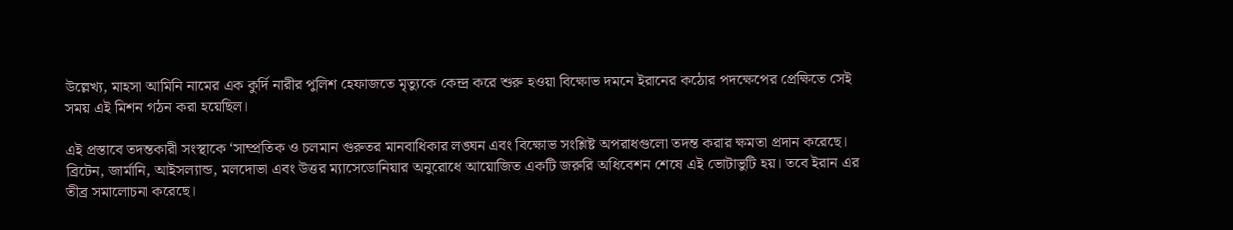উল্লেখ্য, মাহসা আমিনি নামের এক কুর্দি নারীর পুলিশ হেফাজতে মৃত্যুকে কেন্দ্র করে শুরু হওয়া বিক্ষোভ দমনে ইরানের কঠোর পদক্ষেপের প্রেক্ষিতে সেই সময় এই মিশন গঠন করা হয়েছিল।

এই প্রস্তাবে তদন্তকারী সংস্থাকে ‘সাম্প্রতিক ও চলমান গুরুতর মানবাধিকার লঙ্ঘন এবং বিক্ষোভ সংশ্লিষ্ট অপরাধগুলো তদন্ত করার ক্ষমতা প্রদান করেছে। ব্রিটেন, জার্মানি, আইসল্যান্ড, মলদোভা এবং উত্তর ম্যাসেডোনিয়ার অনুরোধে আয়োজিত একটি জরুরি অধিবেশন শেষে এই ভোটাভুটি হয়। তবে ইরান এর তীব্র সমালোচনা করেছে।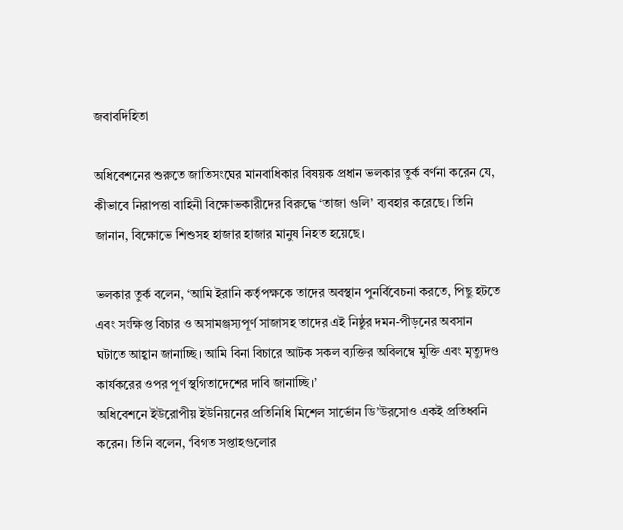জবাবদিহিতা

অধিবেশনের শুরুতে জাতিসংঘের মানবাধিকার বিষয়ক প্রধান ভলকার তুর্ক বর্ণনা করেন যে, কীভাবে নিরাপত্তা বাহিনী বিক্ষোভকারীদের বিরুদ্ধে ‘তাজা গুলি’ ব্যবহার করেছে। তিনি জানান, বিক্ষোভে শিশুসহ হাজার হাজার মানুষ নিহত হয়েছে।

ভলকার তুর্ক বলেন, ‘আমি ইরানি কর্তৃপক্ষকে তাদের অবস্থান পুনর্বিবেচনা করতে, পিছু হটতে এবং সংক্ষিপ্ত বিচার ও অসামঞ্জস্যপূর্ণ সাজাসহ তাদের এই নিষ্ঠুর দমন-পীড়নের অবসান ঘটাতে আহ্বান জানাচ্ছি। আমি বিনা বিচারে আটক সকল ব্যক্তির অবিলম্বে মুক্তি এবং মৃত্যুদণ্ড কার্যকরের ওপর পূর্ণ স্থগিতাদেশের দাবি জানাচ্ছি।’
অধিবেশনে ইউরোপীয় ইউনিয়নের প্রতিনিধি মিশেল সার্ভোন ডি’উরসোও একই প্রতিধ্বনি করেন। তিনি বলেন, ‘বিগত সপ্তাহগুলোর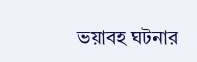ভয়াবহ ঘটনার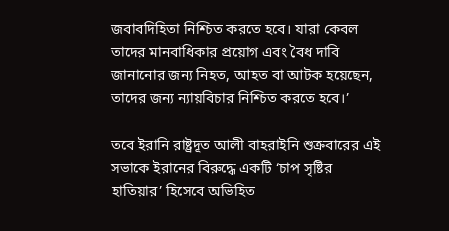জবাবদিহিতা নিশ্চিত করতে হবে। যারা কেবল তাদের মানবাধিকার প্রয়োগ এবং বৈধ দাবি জানানোর জন্য নিহত, আহত বা আটক হয়েছেন, তাদের জন্য ন্যায়বিচার নিশ্চিত করতে হবে।’

তবে ইরানি রাষ্ট্রদূত আলী বাহরাইনি শুক্রবারের এই সভাকে ইরানের বিরুদ্ধে একটি ‘চাপ সৃষ্টির হাতিয়ার’ হিসেবে অভিহিত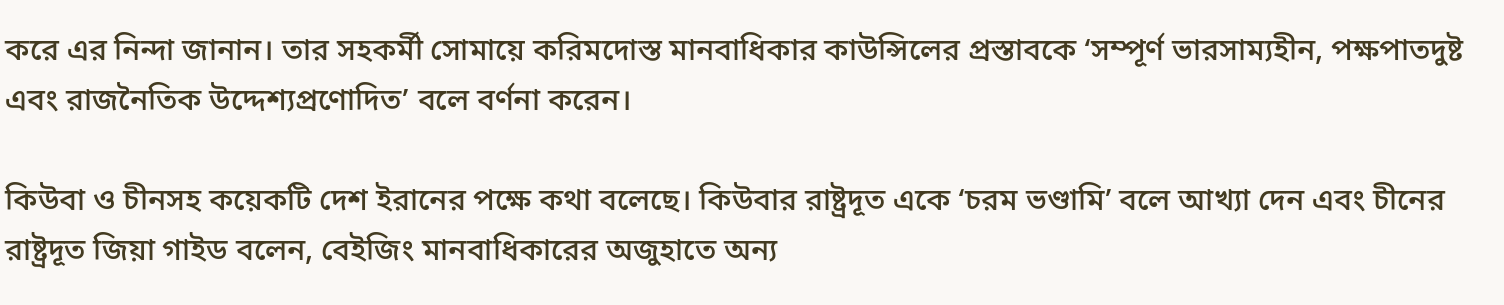করে এর নিন্দা জানান। তার সহকর্মী সোমায়ে করিমদোস্ত মানবাধিকার কাউন্সিলের প্রস্তাবকে ‘সম্পূর্ণ ভারসাম্যহীন, পক্ষপাতদুষ্ট এবং রাজনৈতিক উদ্দেশ্যপ্রণোদিত’ বলে বর্ণনা করেন।

কিউবা ও চীনসহ কয়েকটি দেশ ইরানের পক্ষে কথা বলেছে। কিউবার রাষ্ট্রদূত একে ‘চরম ভণ্ডামি’ বলে আখ্যা দেন এবং চীনের রাষ্ট্রদূত জিয়া গাইড বলেন, বেইজিং মানবাধিকারের অজুহাতে অন্য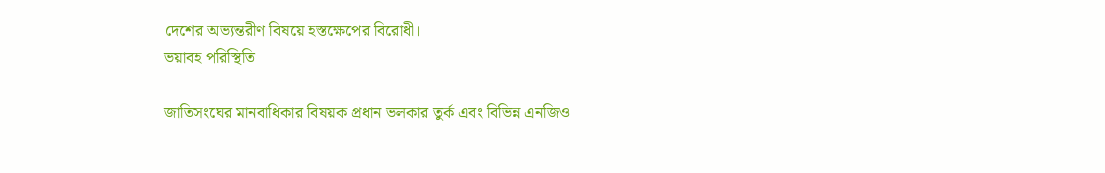দেশের অভ্যন্তরীণ বিষয়ে হস্তক্ষেপের বিরোধী।
ভয়াবহ পরিস্থিতি

জাতিসংঘের মানবাধিকার বিষয়ক প্রধান ভলকার তুর্ক এবং বিভিন্ন এনজিও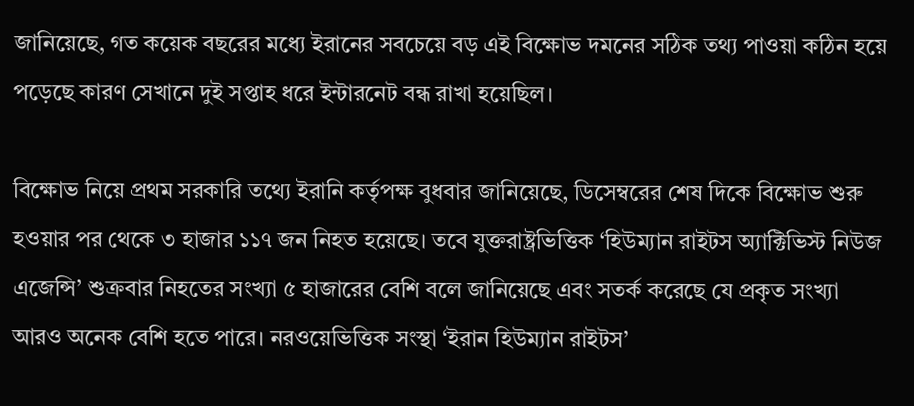জানিয়েছে, গত কয়েক বছরের মধ্যে ইরানের সবচেয়ে বড় এই বিক্ষোভ দমনের সঠিক তথ্য পাওয়া কঠিন হয়ে পড়েছে কারণ সেখানে দুই সপ্তাহ ধরে ইন্টারনেট বন্ধ রাখা হয়েছিল।

বিক্ষোভ নিয়ে প্রথম সরকারি তথ্যে ইরানি কর্তৃপক্ষ বুধবার জানিয়েছে, ডিসেম্বরের শেষ দিকে বিক্ষোভ শুরু হওয়ার পর থেকে ৩ হাজার ১১৭ জন নিহত হয়েছে। তবে যুক্তরাষ্ট্রভিত্তিক ‘হিউম্যান রাইটস অ্যাক্টিভিস্ট নিউজ এজেন্সি’ শুক্রবার নিহতের সংখ্যা ৫ হাজারের বেশি বলে জানিয়েছে এবং সতর্ক করেছে যে প্রকৃত সংখ্যা আরও অনেক বেশি হতে পারে। নরওয়েভিত্তিক সংস্থা ‘ইরান হিউম্যান রাইটস’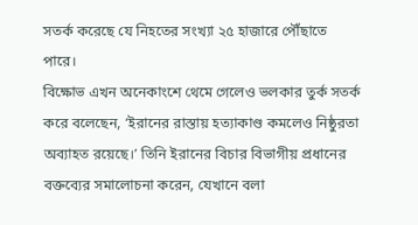সতর্ক করেছে যে নিহতের সংখ্যা ২৫ হাজারে পৌঁছাতে পারে।
বিক্ষোভ এখন অনেকাংশে থেমে গেলেও ভলকার তুর্ক সতর্ক করে বলেছেন, ‘ইরানের রাস্তায় হত্যাকাণ্ড কমলেও নিষ্ঠুরতা অব্যাহত রয়েছে।’ তিনি ইরানের বিচার বিভাগীয় প্রধানের বক্তব্যের সমালোচনা করেন, যেখানে বলা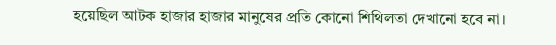হয়েছিল আটক হাজার হাজার মানুষের প্রতি কোনো শিথিলতা দেখানো হবে না।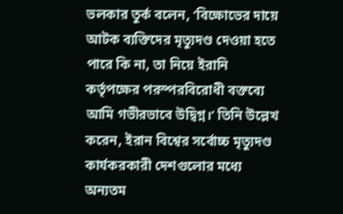ভলকার তুর্ক বলেন, ‘বিক্ষোভের দায়ে আটক ব্যক্তিদের মৃত্যুদণ্ড দেওয়া হতে পারে কি না, তা নিয়ে ইরানি কর্তৃপক্ষের পরস্পরবিরোধী বক্তব্যে আমি গভীরভাবে উদ্বিগ্ন।’ তিনি উল্লেখ করেন, ইরান বিশ্বের সর্বোচ্চ মৃত্যুদণ্ড কার্যকরকারী দেশগুলোর মধ্যে অন্যতম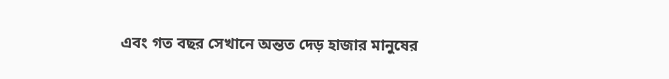এবং গত বছর সেখানে অন্তত দেড় হাজার মানুষের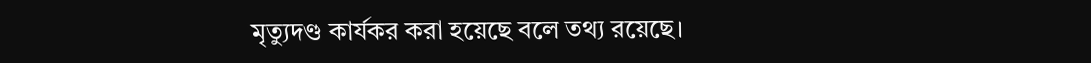মৃত্যুদণ্ড কার্যকর করা হয়েছে বলে তথ্য রয়েছে।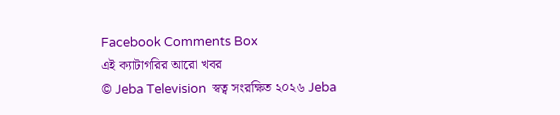Facebook Comments Box
এই ক্যাটাগরির আরো খবর
© Jeba Television  স্বত্ব সংরক্ষিত ২০২৬ Jeba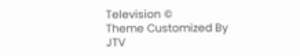Television ©
Theme Customized By JTV